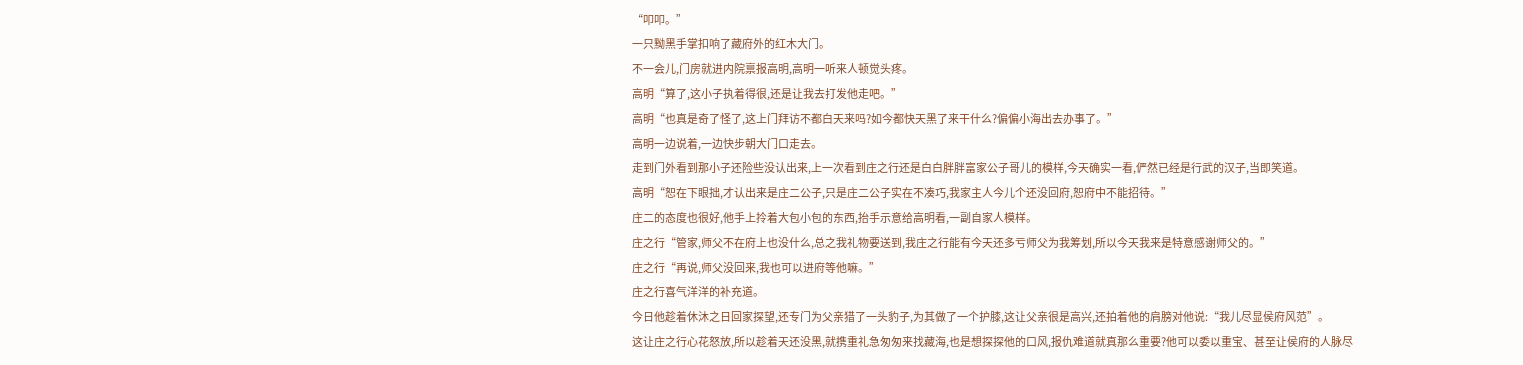“叩叩。”
一只黝黑手掌扣响了藏府外的红木大门。
不一会儿,门房就进内院禀报高明,高明一听来人顿觉头疼。
高明“算了,这小子执着得很,还是让我去打发他走吧。”
高明“也真是奇了怪了,这上门拜访不都白天来吗?如今都快天黑了来干什么?偏偏小海出去办事了。”
高明一边说着,一边快步朝大门口走去。
走到门外看到那小子还险些没认出来,上一次看到庄之行还是白白胖胖富家公子哥儿的模样,今天确实一看,俨然已经是行武的汉子,当即笑道。
高明“恕在下眼拙,才认出来是庄二公子,只是庄二公子实在不凑巧,我家主人今儿个还没回府,恕府中不能招待。”
庄二的态度也很好,他手上拎着大包小包的东西,抬手示意给高明看,一副自家人模样。
庄之行“管家,师父不在府上也没什么,总之我礼物要送到,我庄之行能有今天还多亏师父为我筹划,所以今天我来是特意感谢师父的。”
庄之行“再说,师父没回来,我也可以进府等他嘛。”
庄之行喜气洋洋的补充道。
今日他趁着休沐之日回家探望,还专门为父亲猎了一头豹子,为其做了一个护膝,这让父亲很是高兴,还拍着他的肩膀对他说:“我儿尽显侯府风范”。
这让庄之行心花怒放,所以趁着天还没黑,就携重礼急匆匆来找藏海,也是想探探他的口风,报仇难道就真那么重要?他可以委以重宝、甚至让侯府的人脉尽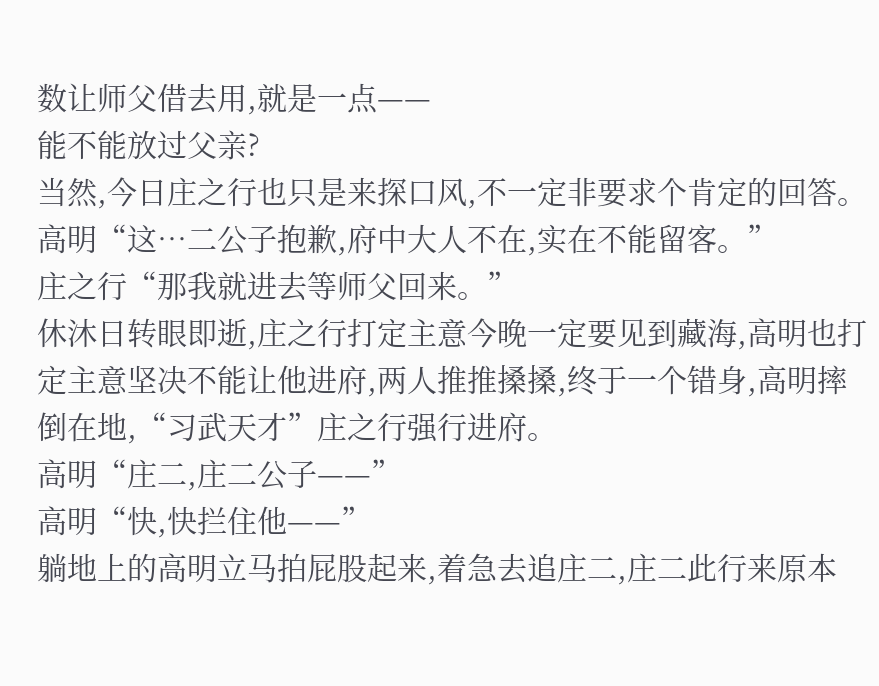数让师父借去用,就是一点——
能不能放过父亲?
当然,今日庄之行也只是来探口风,不一定非要求个肯定的回答。
高明“这…二公子抱歉,府中大人不在,实在不能留客。”
庄之行“那我就进去等师父回来。”
休沐日转眼即逝,庄之行打定主意今晚一定要见到藏海,高明也打定主意坚决不能让他进府,两人推推搡搡,终于一个错身,高明摔倒在地,“习武天才”庄之行强行进府。
高明“庄二,庄二公子——”
高明“快,快拦住他——”
躺地上的高明立马拍屁股起来,着急去追庄二,庄二此行来原本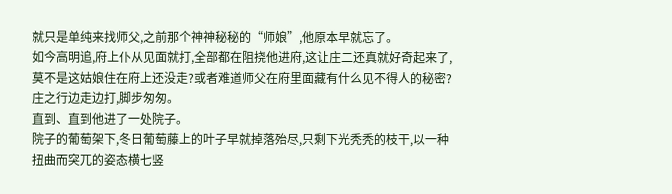就只是单纯来找师父,之前那个神神秘秘的“师娘”,他原本早就忘了。
如今高明追,府上仆从见面就打,全部都在阻挠他进府,这让庄二还真就好奇起来了,莫不是这姑娘住在府上还没走?或者难道师父在府里面藏有什么见不得人的秘密?
庄之行边走边打,脚步匆匆。
直到、直到他进了一处院子。
院子的葡萄架下,冬日葡萄藤上的叶子早就掉落殆尽,只剩下光秃秃的枝干,以一种扭曲而突兀的姿态横七竖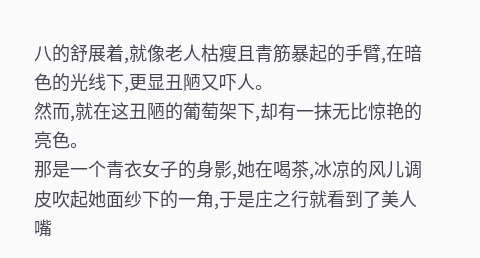八的舒展着,就像老人枯瘦且青筋暴起的手臂,在暗色的光线下,更显丑陋又吓人。
然而,就在这丑陋的葡萄架下,却有一抹无比惊艳的亮色。
那是一个青衣女子的身影,她在喝茶,冰凉的风儿调皮吹起她面纱下的一角,于是庄之行就看到了美人嘴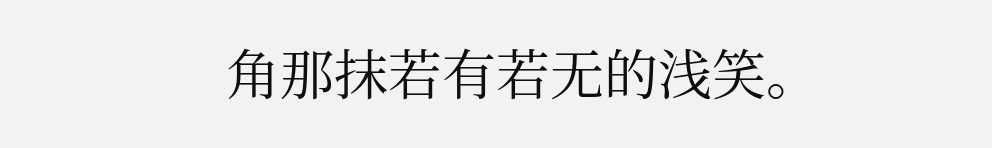角那抹若有若无的浅笑。